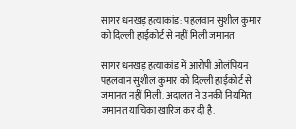सागर धनखड़ हत्याकांड: पहलवान सुशील कुमार को दिल्ली हाईकोर्ट से नहीं मिली जमानत

सागर धनखड़ हत्याकांड में आरोपी ओलंपियन पहलवान सुशील कुमार को दिल्ली हाईकोर्ट से जमानत नहीं मिली. अदालत ने उनकी नियमित जमानत याचिका खारिज कर दी है.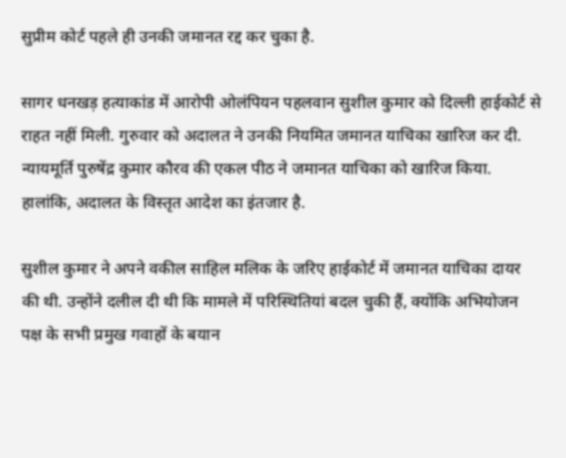सुप्रीम कोर्ट पहले ही उनकी जमानत रद्द कर चुका है.

सागर धनखड़ हत्याकांड में आरोपी ओलंपियन पहलवान सुशील कुमार को दिल्ली हाईकोर्ट से राहत नहीं मिली. गुरुवार को अदालत ने उनकी नियमित जमानत याचिका खारिज कर दी. न्यायमूर्ति पुरुषेंद्र कुमार कौरव की एकल पीठ ने जमानत याचिका को खारिज किया. हालांकि, अदालत के विस्तृत आदेश का इंतजार है.

सुशील कुमार ने अपने वकील साहिल मलिक के जरिए हाईकोर्ट में जमानत याचिका दायर की थी. उन्होंने दलील दी थी कि मामले में परिस्थितियां बदल चुकी हैं, क्योंकि अभियोजन पक्ष के सभी प्रमुख गवाहों के बयान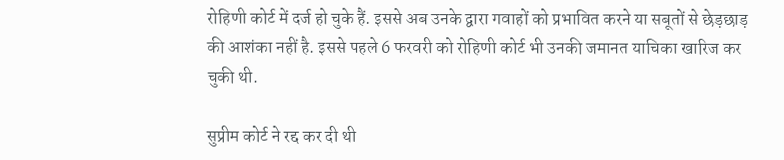रोहिणी कोर्ट में दर्ज हो चुके हैं. इससे अब उनके द्वारा गवाहों को प्रभावित करने या सबूतों से छेड़छाड़ की आशंका नहीं है. इससे पहले 6 फरवरी को रोहिणी कोर्ट भी उनकी जमानत याचिका खारिज कर चुकी थी.

सुप्रीम कोर्ट ने रद्द कर दी थी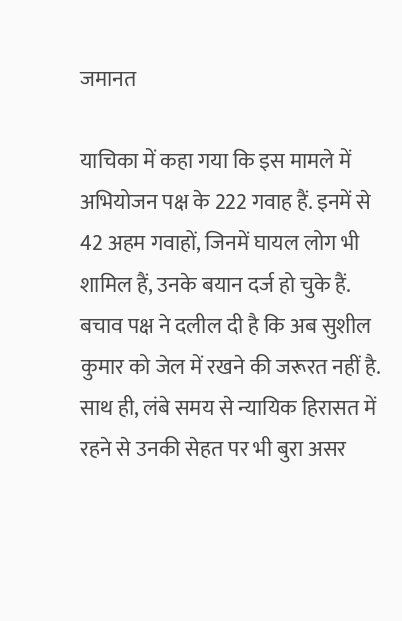जमानत

याचिका में कहा गया कि इस मामले में अभियोजन पक्ष के 222 गवाह हैं. इनमें से 42 अहम गवाहों, जिनमें घायल लोग भी शामिल हैं, उनके बयान दर्ज हो चुके हैं. बचाव पक्ष ने दलील दी है कि अब सुशील कुमार को जेल में रखने की जरूरत नहीं है. साथ ही, लंबे समय से न्यायिक हिरासत में रहने से उनकी सेहत पर भी बुरा असर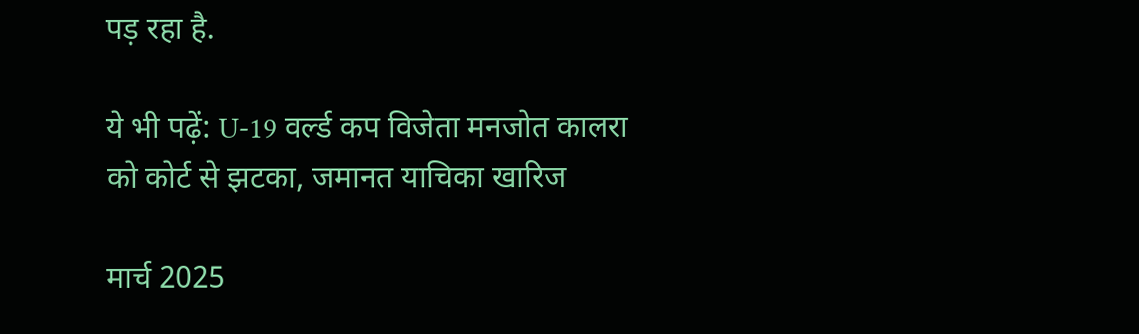पड़ रहा है.

ये भी पढ़ें: U-19 वर्ल्ड कप विजेता मनजोत कालरा को कोर्ट से झटका, जमानत याचिका खारिज

मार्च 2025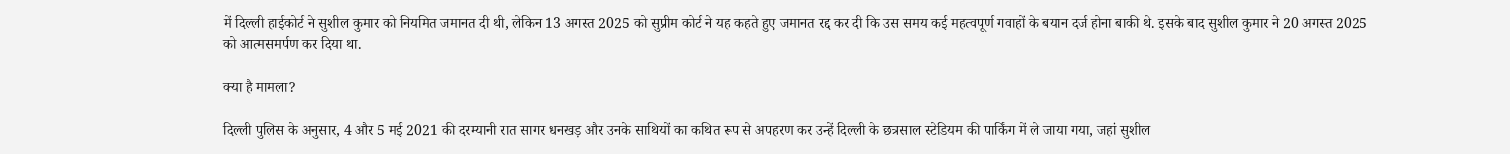में दिल्ली हाईकोर्ट ने सुशील कुमार को नियमित जमानत दी थी, लेकिन 13 अगस्त 2025 को सुप्रीम कोर्ट ने यह कहते हुए जमानत रद्द कर दी कि उस समय कई महत्वपूर्ण गवाहों के बयान दर्ज होना बाकी थे. इसके बाद सुशील कुमार ने 20 अगस्त 2025 को आत्मसमर्पण कर दिया था.

क्या है मामला?

दिल्ली पुलिस के अनुसार, 4 और 5 मई 2021 की दरम्यानी रात सागर धनखड़ और उनके साथियों का कथित रूप से अपहरण कर उन्हें दिल्ली के छत्रसाल स्टेडियम की पार्किंग में ले जाया गया, जहां सुशील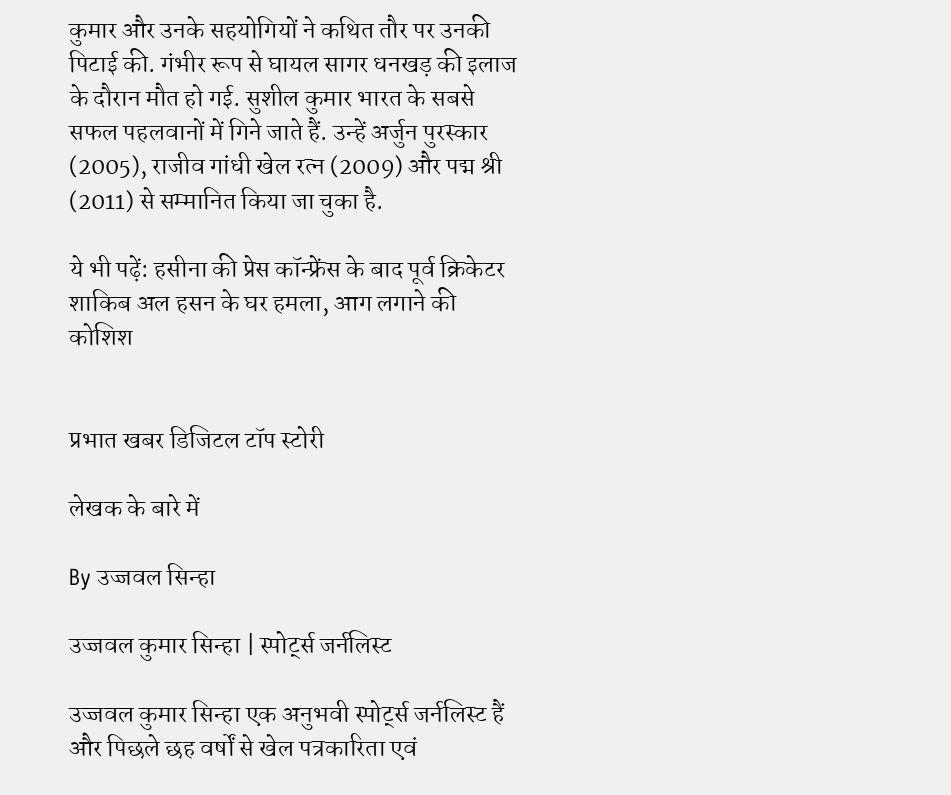कुमार और उनके सहयोगियों ने कथित तौर पर उनकी पिटाई की. गंभीर रूप से घायल सागर धनखड़ की इलाज के दौरान मौत हो गई. सुशील कुमार भारत के सबसे सफल पहलवानों में गिने जाते हैं. उन्हें अर्जुन पुरस्कार (2005), राजीव गांधी खेल रत्न (2009) और पद्म श्री (2011) से सम्मानित किया जा चुका है.

ये भी पढ़ें: हसीना की प्रेस कॉन्फ्रेंस के बाद पूर्व क्रिकेटर शाकिब अल हसन के घर हमला, आग लगाने की कोशिश


प्रभात खबर डिजिटल टॉप स्टोरी

लेखक के बारे में

By उज्जवल सिन्हा

उज्जवल कुमार सिन्हा | स्पोर्ट्स जर्नलिस्ट

उज्जवल कुमार सिन्हा एक अनुभवी स्पोर्ट्स जर्नलिस्ट हैं और पिछले छह वर्षों से खेल पत्रकारिता एवं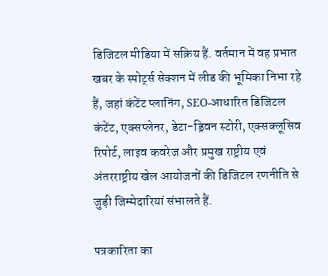डिजिटल मीडिया में सक्रिय हैं. वर्तमान में वह प्रभात खबर के स्पोर्ट्स सेक्शन में लीड की भूमिका निभा रहे हैं, जहां कंटेंट प्लानिंग, SEO-आधारित डिजिटल कंटेंट, एक्सप्लेनर, डेटा-ड्रिवन स्टोरी, एक्सक्लूसिव रिपोर्ट, लाइव कवरेज और प्रमुख राष्ट्रीय एवं अंतरराष्ट्रीय खेल आयोजनों की डिजिटल रणनीति से जुड़ी जिम्मेदारियां संभालते हैं.

पत्रकारिता का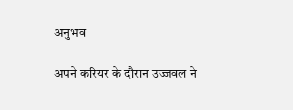अनुभव

अपने करियर के दौरान उज्जवल ने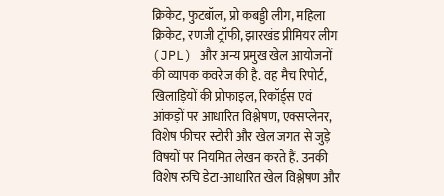क्रिकेट, फुटबॉल, प्रो कबड्डी लीग, महिला क्रिकेट, रणजी ट्रॉफी, झारखंड प्रीमियर लीग (JPL) और अन्य प्रमुख खेल आयोजनों की व्यापक कवरेज की है. वह मैच रिपोर्ट, खिलाड़ियों की प्रोफाइल, रिकॉर्ड्स एवं आंकड़ों पर आधारित विश्लेषण, एक्सप्लेनर, विशेष फीचर स्टोरी और खेल जगत से जुड़े विषयों पर नियमित लेखन करते हैं. उनकी विशेष रुचि डेटा-आधारित खेल विश्लेषण और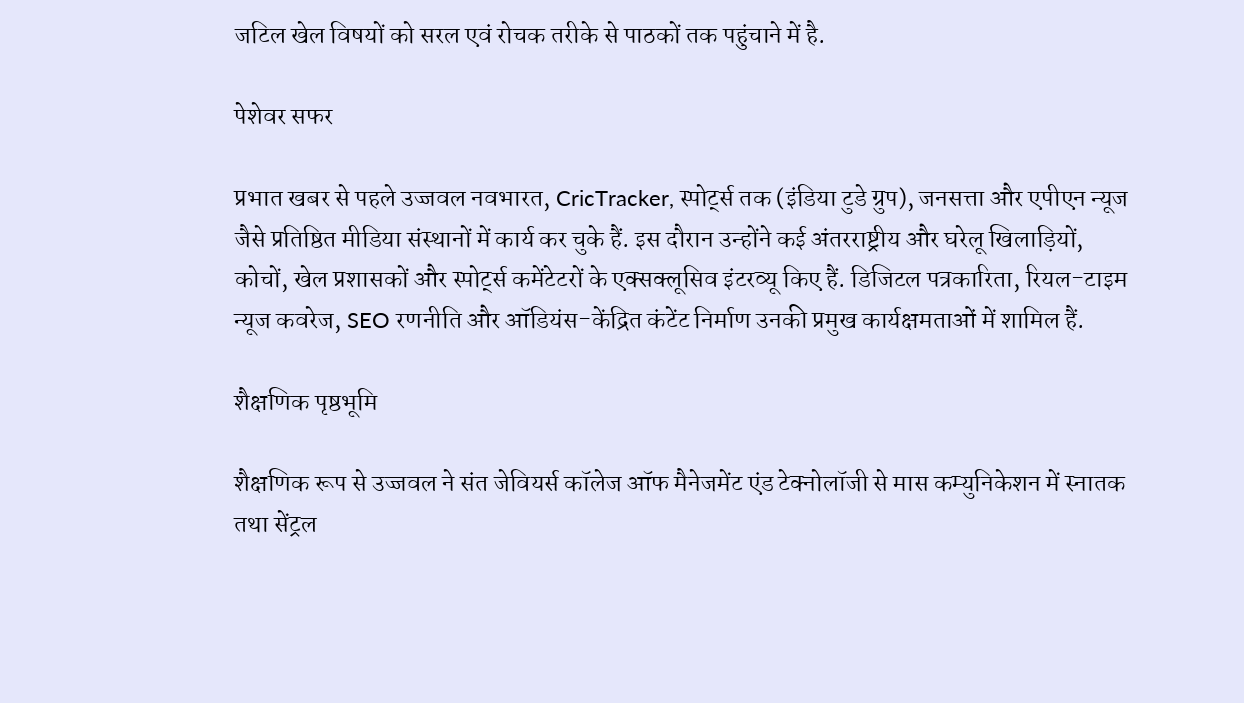जटिल खेल विषयों को सरल एवं रोचक तरीके से पाठकों तक पहुंचाने में है.

पेशेवर सफर

प्रभात खबर से पहले उज्जवल नवभारत, CricTracker, स्पोर्ट्स तक (इंडिया टुडे ग्रुप), जनसत्ता और एपीएन न्यूज जैसे प्रतिष्ठित मीडिया संस्थानों में कार्य कर चुके हैं. इस दौरान उन्होंने कई अंतरराष्ट्रीय और घरेलू खिलाड़ियों, कोचों, खेल प्रशासकों और स्पोर्ट्स कमेंटेटरों के एक्सक्लूसिव इंटरव्यू किए हैं. डिजिटल पत्रकारिता, रियल-टाइम न्यूज कवरेज, SEO रणनीति और ऑडियंस-केंद्रित कंटेंट निर्माण उनकी प्रमुख कार्यक्षमताओं में शामिल हैं.

शैक्षणिक पृष्ठभूमि

शैक्षणिक रूप से उज्जवल ने संत जेवियर्स कॉलेज ऑफ मैनेजमेंट एंड टेक्नोलॉजी से मास कम्युनिकेशन में स्नातक तथा सेंट्रल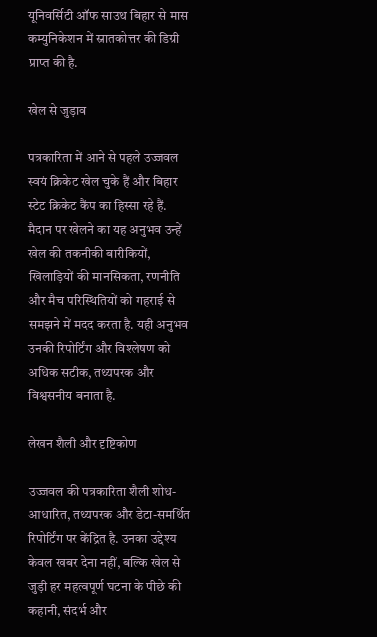यूनिवर्सिटी ऑफ साउथ बिहार से मास कम्युनिकेशन में स्नातकोत्तर की डिग्री प्राप्त की है.

खेल से जुड़ाव

पत्रकारिता में आने से पहले उज्जवल स्वयं क्रिकेट खेल चुके हैं और बिहार स्टेट क्रिकेट कैंप का हिस्सा रहे हैं. मैदान पर खेलने का यह अनुभव उन्हें खेल की तकनीकी बारीकियों, खिलाड़ियों की मानसिकता, रणनीति और मैच परिस्थितियों को गहराई से समझने में मदद करता है. यही अनुभव उनकी रिपोर्टिंग और विश्लेषण को अधिक सटीक, तथ्यपरक और विश्वसनीय बनाता है.

लेखन शैली और दृष्टिकोण

उज्जवल की पत्रकारिता शैली शोध-आधारित, तथ्यपरक और डेटा-समर्थित रिपोर्टिंग पर केंद्रित है. उनका उद्देश्य केवल खबर देना नहीं, बल्कि खेल से जुड़ी हर महत्वपूर्ण घटना के पीछे की कहानी, संदर्भ और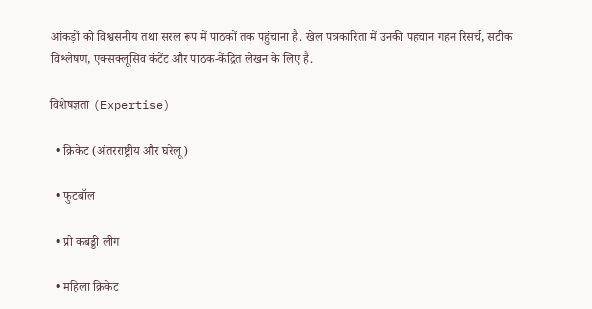आंकड़ों को विश्वसनीय तथा सरल रूप में पाठकों तक पहुंचाना है. खेल पत्रकारिता में उनकी पहचान गहन रिसर्च, सटीक विश्लेषण, एक्सक्लूसिव कंटेंट और पाठक-केंद्रित लेखन के लिए है.

विशेषज्ञता (Expertise)

  • क्रिकेट (अंतरराष्ट्रीय और घरेलू)

  • फुटबॉल

  • प्रो कबड्डी लीग

  • महिला क्रिकेट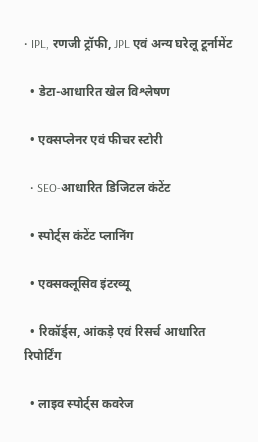• IPL, रणजी ट्रॉफी, JPL एवं अन्य घरेलू टूर्नामेंट

  • डेटा-आधारित खेल विश्लेषण

  • एक्सप्लेनर एवं फीचर स्टोरी

  • SEO-आधारित डिजिटल कंटेंट

  • स्पोर्ट्स कंटेंट प्लानिंग

  • एक्सक्लूसिव इंटरव्यू

  • रिकॉर्ड्स, आंकड़े एवं रिसर्च आधारित रिपोर्टिंग

  • लाइव स्पोर्ट्स कवरेज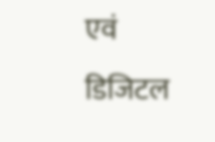एवं डिजिटल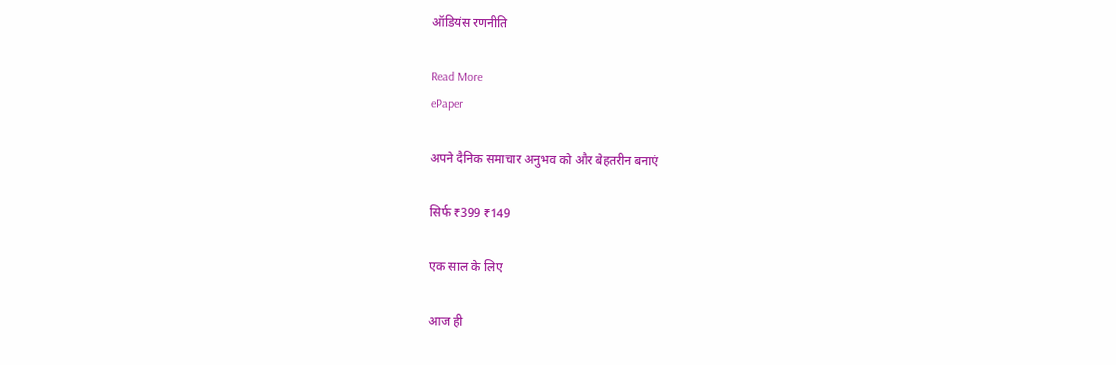ऑडियंस रणनीति

Read More
ePaper

अपने दैनिक समाचार अनुभव को और बेहतरीन बनाएं

सिर्फ ₹399 ₹149

एक साल के लिए

आज ही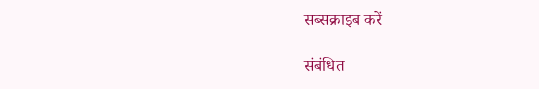सब्सक्राइब करें

संबंधित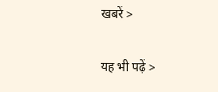खबरें >

यह भी पढ़ें >